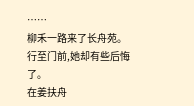……
柳禾一路来了长舟苑。
行至门前,她却有些后悔了。
在姜扶舟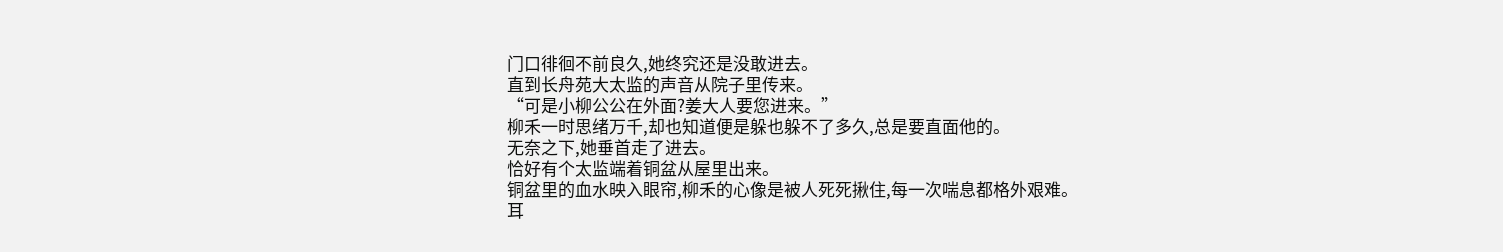门口徘徊不前良久,她终究还是没敢进去。
直到长舟苑大太监的声音从院子里传来。
“可是小柳公公在外面?姜大人要您进来。”
柳禾一时思绪万千,却也知道便是躲也躲不了多久,总是要直面他的。
无奈之下,她垂首走了进去。
恰好有个太监端着铜盆从屋里出来。
铜盆里的血水映入眼帘,柳禾的心像是被人死死揪住,每一次喘息都格外艰难。
耳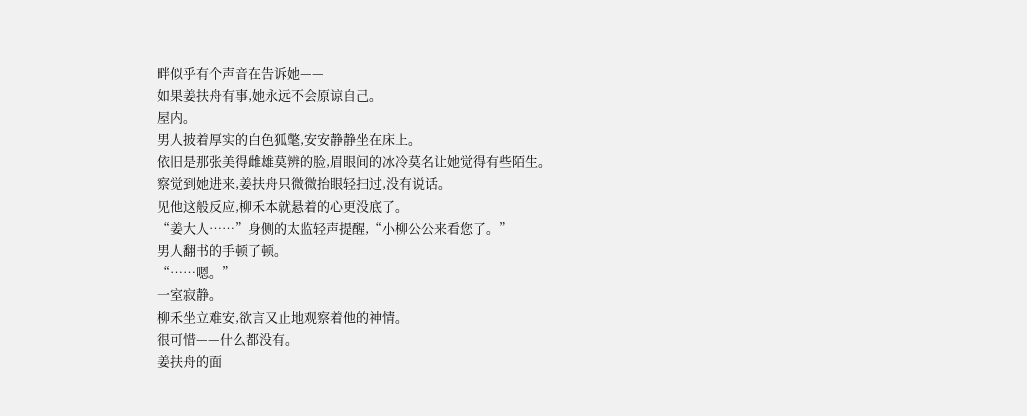畔似乎有个声音在告诉她——
如果姜扶舟有事,她永远不会原谅自己。
屋内。
男人披着厚实的白色狐氅,安安静静坐在床上。
依旧是那张美得雌雄莫辨的脸,眉眼间的冰冷莫名让她觉得有些陌生。
察觉到她进来,姜扶舟只微微抬眼轻扫过,没有说话。
见他这般反应,柳禾本就悬着的心更没底了。
“姜大人……”身侧的太监轻声提醒,“小柳公公来看您了。”
男人翻书的手顿了顿。
“……嗯。”
一室寂静。
柳禾坐立难安,欲言又止地观察着他的神情。
很可惜——什么都没有。
姜扶舟的面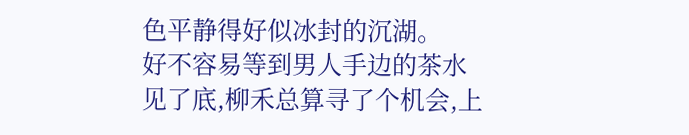色平静得好似冰封的沉湖。
好不容易等到男人手边的茶水见了底,柳禾总算寻了个机会,上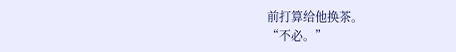前打算给他换茶。
“不必。”